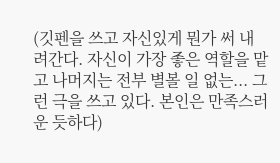(깃펜을 쓰고 자신있게 뭔가 써 내려간다. 자신이 가장 좋은 역할을 맡고 나머지는 전부 별볼 일 없는... 그런 극을 쓰고 있다. 본인은 만족스러운 듯하다)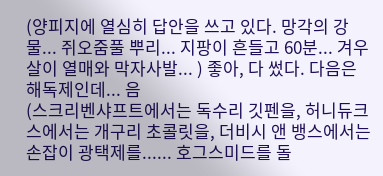(양피지에 열심히 답안을 쓰고 있다. 망각의 강물... 쥐오줌풀 뿌리... 지팡이 흔들고 60분... 겨우살이 열매와 막자사발... ) 좋아, 다 썼다. 다음은 해독제인데... 음
(스크리벤샤프트에서는 독수리 깃펜을, 허니듀크스에서는 개구리 초콜릿을, 더비시 앤 뱅스에서는 손잡이 광택제를...... 호그스미드를 돌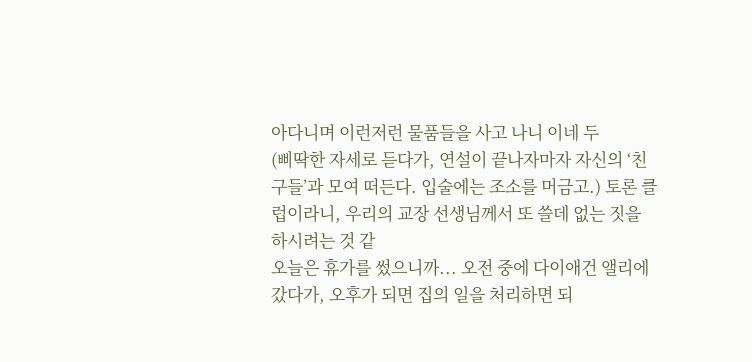아다니며 이런저런 물품들을 사고 나니 이네 두
(삐딱한 자세로 듣다가, 연설이 끝나자마자 자신의 ‘친구들’과 모여 떠든다. 입술에는 조소를 머금고.) 토론 클럽이라니, 우리의 교장 선생님께서 또 쓸데 없는 짓을 하시려는 것 같
오늘은 휴가를 썼으니까... 오전 중에 다이애건 앨리에 갔다가, 오후가 되면 집의 일을 처리하면 되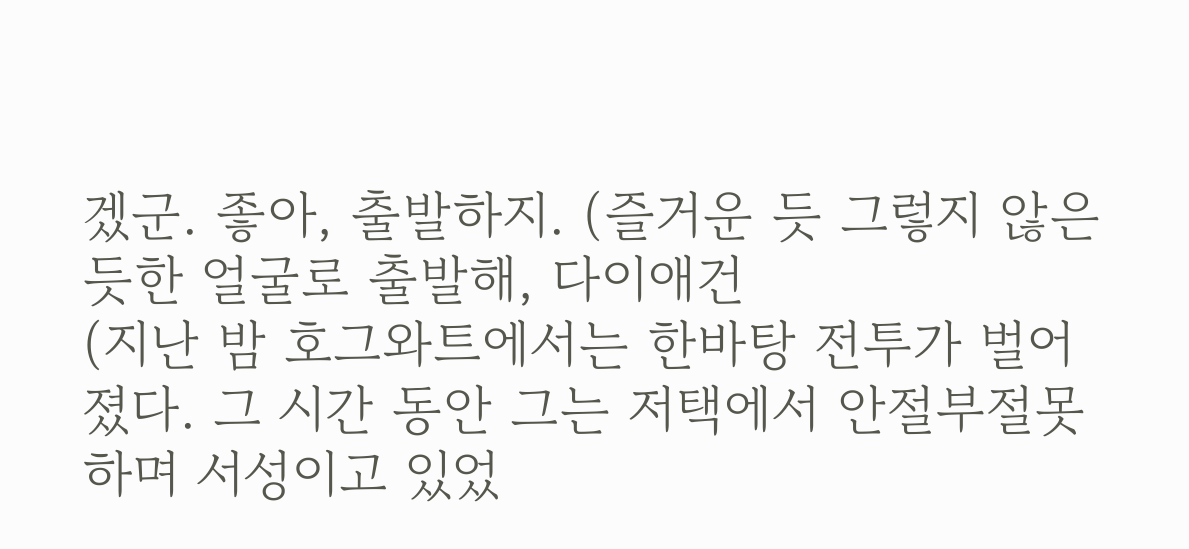겠군. 좋아, 출발하지. (즐거운 듯 그렇지 않은 듯한 얼굴로 출발해, 다이애건
(지난 밤 호그와트에서는 한바탕 전투가 벌어졌다. 그 시간 동안 그는 저택에서 안절부절못하며 서성이고 있었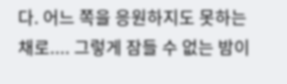다. 어느 쪽을 응원하지도 못하는 채로.... 그렇게 잠들 수 없는 밤이